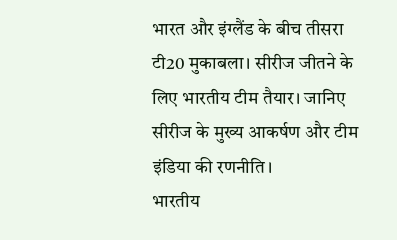भारत और इंग्लैंड के बीच तीसरा टी20 मुकाबला। सीरीज जीतने के लिए भारतीय टीम तैयार। जानिए सीरीज के मुख्य आकर्षण और टीम इंडिया की रणनीति।
भारतीय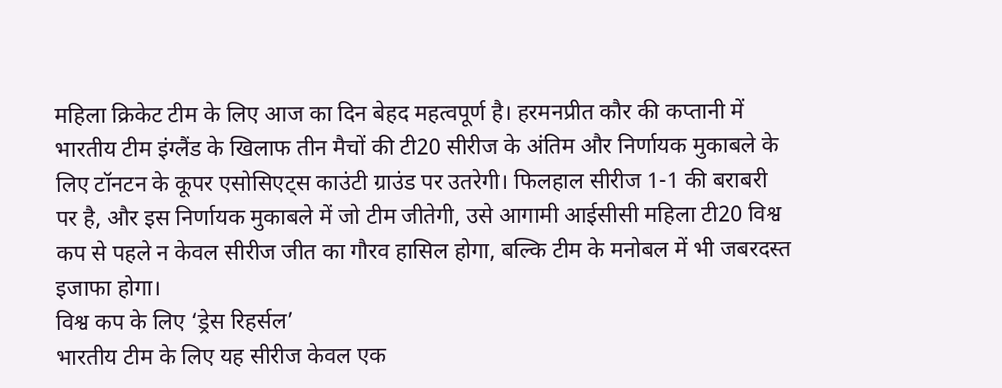महिला क्रिकेट टीम के लिए आज का दिन बेहद महत्वपूर्ण है। हरमनप्रीत कौर की कप्तानी में भारतीय टीम इंग्लैंड के खिलाफ तीन मैचों की टी20 सीरीज के अंतिम और निर्णायक मुकाबले के लिए टॉनटन के कूपर एसोसिएट्स काउंटी ग्राउंड पर उतरेगी। फिलहाल सीरीज 1-1 की बराबरी पर है, और इस निर्णायक मुकाबले में जो टीम जीतेगी, उसे आगामी आईसीसी महिला टी20 विश्व कप से पहले न केवल सीरीज जीत का गौरव हासिल होगा, बल्कि टीम के मनोबल में भी जबरदस्त इजाफा होगा।
विश्व कप के लिए ‘ड्रेस रिहर्सल’
भारतीय टीम के लिए यह सीरीज केवल एक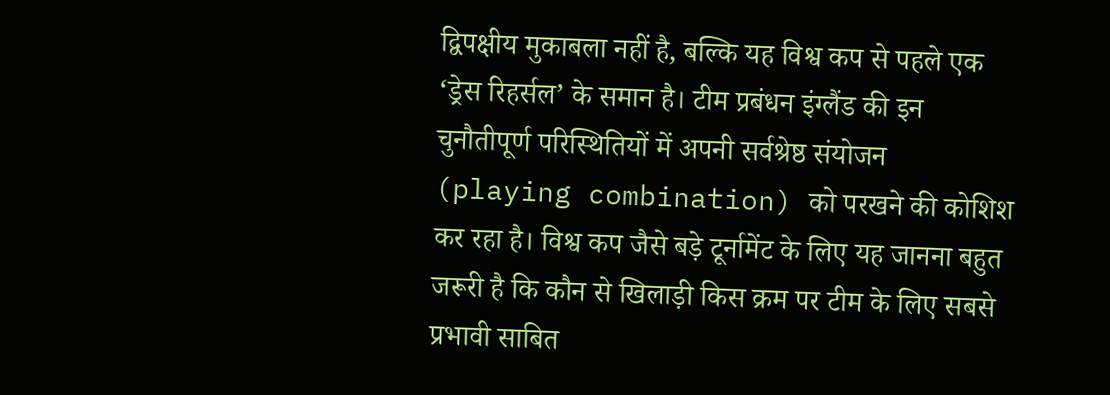द्विपक्षीय मुकाबला नहीं है, बल्कि यह विश्व कप से पहले एक ‘ड्रेस रिहर्सल’ के समान है। टीम प्रबंधन इंग्लैंड की इन चुनौतीपूर्ण परिस्थितियों में अपनी सर्वश्रेष्ठ संयोजन (playing combination) को परखने की कोशिश कर रहा है। विश्व कप जैसे बड़े टूर्नामेंट के लिए यह जानना बहुत जरूरी है कि कौन से खिलाड़ी किस क्रम पर टीम के लिए सबसे प्रभावी साबित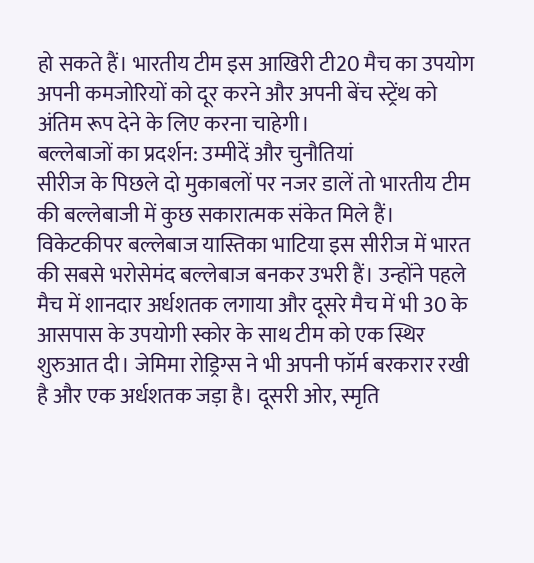हो सकते हैं। भारतीय टीम इस आखिरी टी20 मैच का उपयोग अपनी कमजोरियों को दूर करने और अपनी बेंच स्ट्रेंथ को अंतिम रूप देने के लिए करना चाहेगी।
बल्लेबाजों का प्रदर्शन: उम्मीदें और चुनौतियां
सीरीज के पिछले दो मुकाबलों पर नजर डालें तो भारतीय टीम की बल्लेबाजी में कुछ सकारात्मक संकेत मिले हैं। विकेटकीपर बल्लेबाज यास्तिका भाटिया इस सीरीज में भारत की सबसे भरोसेमंद बल्लेबाज बनकर उभरी हैं। उन्होंने पहले मैच में शानदार अर्धशतक लगाया और दूसरे मैच में भी 30 के आसपास के उपयोगी स्कोर के साथ टीम को एक स्थिर शुरुआत दी। जेमिमा रोड्रिग्स ने भी अपनी फॉर्म बरकरार रखी है और एक अर्धशतक जड़ा है। दूसरी ओर, स्मृति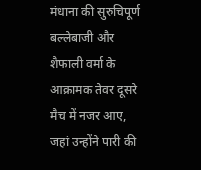मंधाना की सुरुचिपूर्ण बल्लेबाजी और शैफाली वर्मा के आक्रामक तेवर दूसरे मैच में नजर आए, जहां उन्होंने पारी की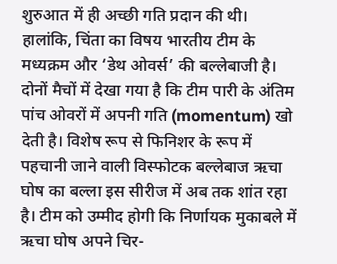शुरुआत में ही अच्छी गति प्रदान की थी।
हालांकि, चिंता का विषय भारतीय टीम के मध्यक्रम और ‘डेथ ओवर्स’ की बल्लेबाजी है। दोनों मैचों में देखा गया है कि टीम पारी के अंतिम पांच ओवरों में अपनी गति (momentum) खो देती है। विशेष रूप से फिनिशर के रूप में पहचानी जाने वाली विस्फोटक बल्लेबाज ऋचा घोष का बल्ला इस सीरीज में अब तक शांत रहा है। टीम को उम्मीद होगी कि निर्णायक मुकाबले में ऋचा घोष अपने चिर-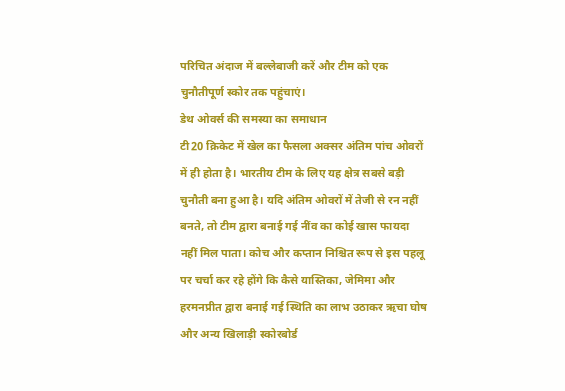परिचित अंदाज में बल्लेबाजी करें और टीम को एक चुनौतीपूर्ण स्कोर तक पहुंचाएं।
डेथ ओवर्स की समस्या का समाधान
टी20 क्रिकेट में खेल का फैसला अक्सर अंतिम पांच ओवरों में ही होता है। भारतीय टीम के लिए यह क्षेत्र सबसे बड़ी चुनौती बना हुआ है। यदि अंतिम ओवरों में तेजी से रन नहीं बनते, तो टीम द्वारा बनाई गई नींव का कोई खास फायदा नहीं मिल पाता। कोच और कप्तान निश्चित रूप से इस पहलू पर चर्चा कर रहे होंगे कि कैसे यास्तिका, जेमिमा और हरमनप्रीत द्वारा बनाई गई स्थिति का लाभ उठाकर ऋचा घोष और अन्य खिलाड़ी स्कोरबोर्ड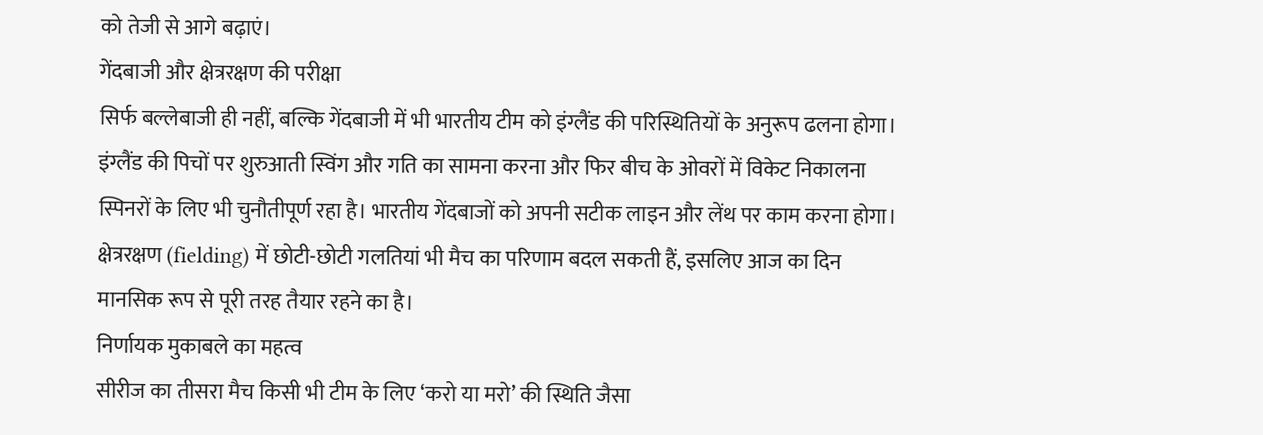को तेजी से आगे बढ़ाएं।
गेंदबाजी और क्षेत्ररक्षण की परीक्षा
सिर्फ बल्लेबाजी ही नहीं, बल्कि गेंदबाजी में भी भारतीय टीम को इंग्लैंड की परिस्थितियों के अनुरूप ढलना होगा। इंग्लैंड की पिचों पर शुरुआती स्विंग और गति का सामना करना और फिर बीच के ओवरों में विकेट निकालना स्पिनरों के लिए भी चुनौतीपूर्ण रहा है। भारतीय गेंदबाजों को अपनी सटीक लाइन और लेंथ पर काम करना होगा। क्षेत्ररक्षण (fielding) में छोटी-छोटी गलतियां भी मैच का परिणाम बदल सकती हैं, इसलिए आज का दिन मानसिक रूप से पूरी तरह तैयार रहने का है।
निर्णायक मुकाबले का महत्व
सीरीज का तीसरा मैच किसी भी टीम के लिए ‘करो या मरो’ की स्थिति जैसा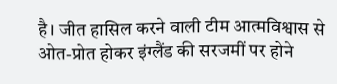है। जीत हासिल करने वाली टीम आत्मविश्वास से ओत-प्रोत होकर इंग्लैंड की सरजमीं पर होने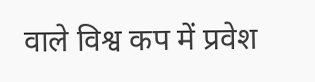वाले विश्व कप में प्रवेश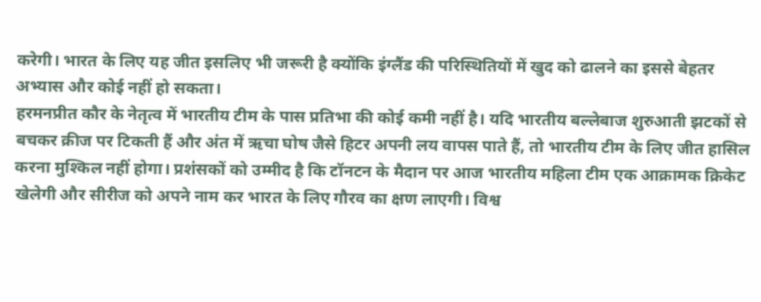करेगी। भारत के लिए यह जीत इसलिए भी जरूरी है क्योंकि इंग्लैंड की परिस्थितियों में खुद को ढालने का इससे बेहतर अभ्यास और कोई नहीं हो सकता।
हरमनप्रीत कौर के नेतृत्व में भारतीय टीम के पास प्रतिभा की कोई कमी नहीं है। यदि भारतीय बल्लेबाज शुरुआती झटकों से बचकर क्रीज पर टिकती हैं और अंत में ऋचा घोष जैसे हिटर अपनी लय वापस पाते हैं, तो भारतीय टीम के लिए जीत हासिल करना मुश्किल नहीं होगा। प्रशंसकों को उम्मीद है कि टॉनटन के मैदान पर आज भारतीय महिला टीम एक आक्रामक क्रिकेट खेलेगी और सीरीज को अपने नाम कर भारत के लिए गौरव का क्षण लाएगी। विश्व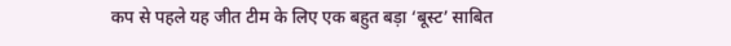कप से पहले यह जीत टीम के लिए एक बहुत बड़ा ‘बूस्ट’ साबित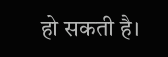हो सकती है।